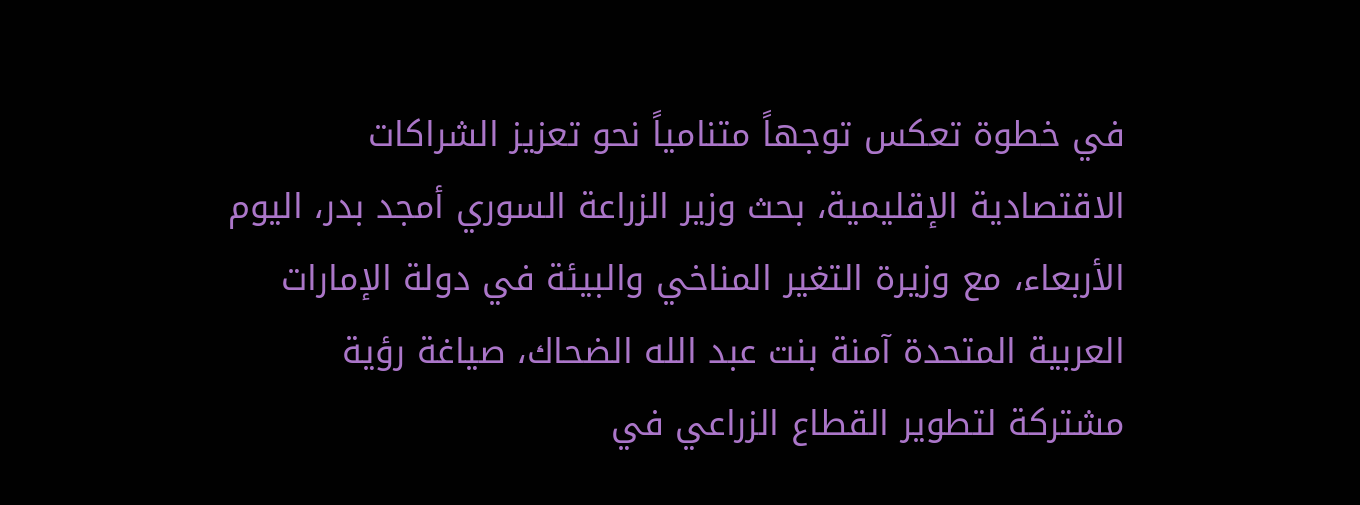في خطوة تعكس توجهاً متنامياً نحو تعزيز الشراكات الاقتصادية الإقليمية، بحث وزير الزراعة السوري أمجد بدر، اليوم الأربعاء، مع وزيرة التغير المناخي والبيئة في دولة الإمارات العربية المتحدة آمنة بنت عبد الله الضحاك، صياغة رؤية مشتركة لتطوير القطاع الزراعي في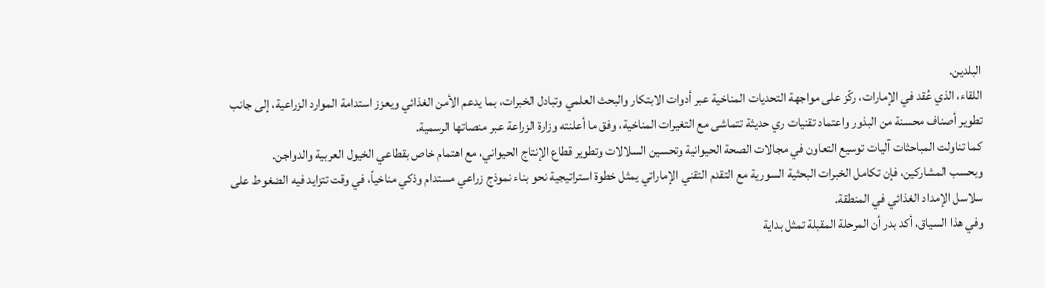البلدين.
اللقاء، الذي عُقد في الإمارات، ركّز على مواجهة التحديات المناخية عبر أدوات الابتكار والبحث العلمي وتبادل الخبرات، بما يدعم الأمن الغذائي ويعزز استدامة الموارد الزراعية، إلى جانب تطوير أصناف محسنة من البذور واعتماد تقنيات ري حديثة تتماشى مع التغيرات المناخية، وفق ما أعلنته وزارة الزراعة عبر منصاتها الرسمية.
كما تناولت المباحثات آليات توسيع التعاون في مجالات الصحة الحيوانية وتحسين السلالات وتطوير قطاع الإنتاج الحيواني، مع اهتمام خاص بقطاعي الخيول العربية والدواجن.
وبحسب المشاركين، فإن تكامل الخبرات البحثية السورية مع التقدم التقني الإماراتي يمثل خطوة استراتيجية نحو بناء نموذج زراعي مستدام وذكي مناخياً، في وقت تتزايد فيه الضغوط على سلاسل الإمداد الغذائي في المنطقة.
وفي هذا السياق، أكد بدر أن المرحلة المقبلة تمثل بداية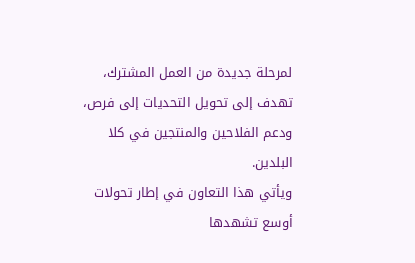لمرحلة جديدة من العمل المشترك، تهدف إلى تحويل التحديات إلى فرص، ودعم الفلاحين والمنتجين في كلا البلدين.
ويأتي هذا التعاون في إطار تحولات أوسع تشهدها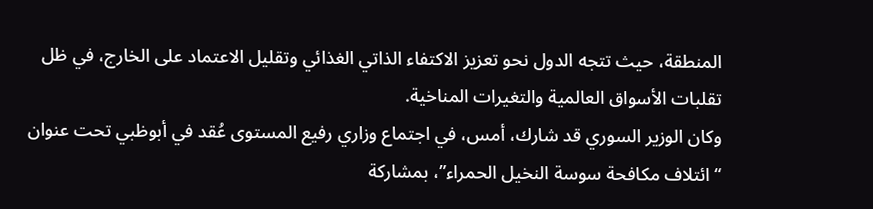المنطقة، حيث تتجه الدول نحو تعزيز الاكتفاء الذاتي الغذائي وتقليل الاعتماد على الخارج، في ظل تقلبات الأسواق العالمية والتغيرات المناخية.
وكان الوزير السوري قد شارك، أمس، في اجتماع وزاري رفيع المستوى عُقد في أبوظبي تحت عنوان “ائتلاف مكافحة سوسة النخيل الحمراء”، بمشاركة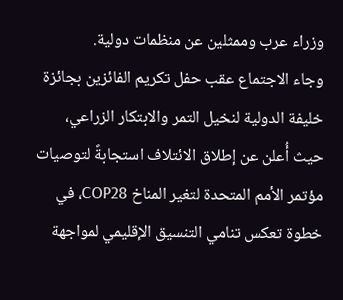وزراء عرب وممثلين عن منظمات دولية.
وجاء الاجتماع عقب حفل تكريم الفائزين بجائزة خليفة الدولية لنخيل التمر والابتكار الزراعي، حيث أُعلن عن إطلاق الائتلاف استجابةً لتوصيات مؤتمر الأمم المتحدة لتغير المناخ COP28، في خطوة تعكس تنامي التنسيق الإقليمي لمواجهة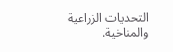التحديات الزراعية والمناخية.